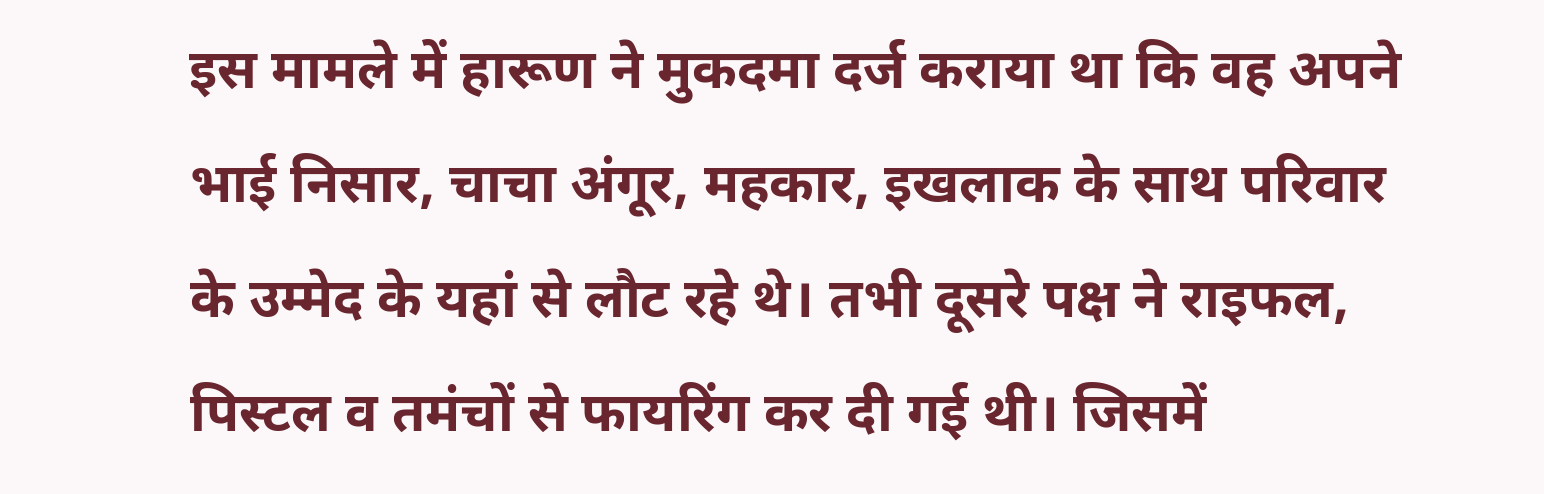इस मामले में हारूण ने मुकदमा दर्ज कराया था कि वह अपने भाई निसार, चाचा अंगूर, महकार, इखलाक के साथ परिवार के उम्मेद के यहां से लौट रहे थे। तभी दूसरे पक्ष ने राइफल, पिस्टल व तमंचों से फायरिंग कर दी गई थी। जिसमें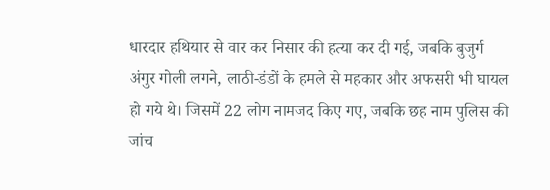धारदार हथियार से वार कर निसार की हत्या कर दी गई, जबकि बुजुर्ग अंगुर गोली लगने, लाठी-डंडों के हमले से महकार और अफसरी भी घायल हो गये थे। जिसमें 22 लोग नामजद किए गए, जबकि छह नाम पुलिस की जांच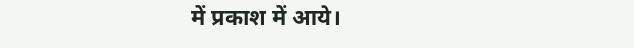में प्रकाश में आये।